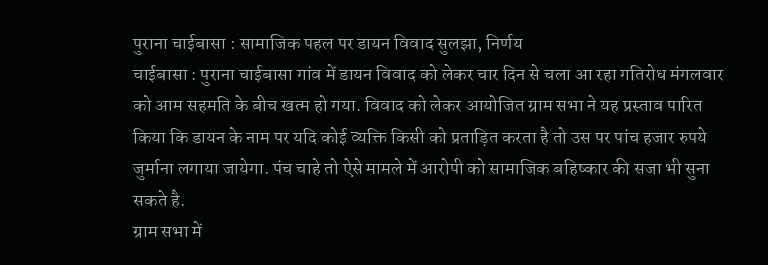पुराना चाईबासा : सामाजिक पहल पर डायन विवाद सुलझा, निर्णय
चाईबासा : पुराना चाईबासा गांव में डायन विवाद को लेकर चार दिन से चला आ रहा गतिरोध मंगलवार को आम सहमति के बीच खत्म हो गया. विवाद को लेकर आयोजित ग्राम सभा ने यह प्रस्ताव पारित किया कि डायन के नाम पर यदि कोई व्यक्ति किसी को प्रताड़ित करता है तो उस पर पांच हजार रुपये जुर्माना लगाया जायेगा. पंच चाहे तो ऐसे मामले में आरोपी को सामाजिक बहिष्कार की सजा भी सुना सकते है.
ग्राम सभा में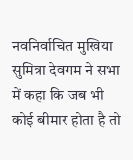नवनिर्वाचित मुखिया सुमित्रा देवगम ने सभा में कहा कि जब भी कोई बीमार होता है तो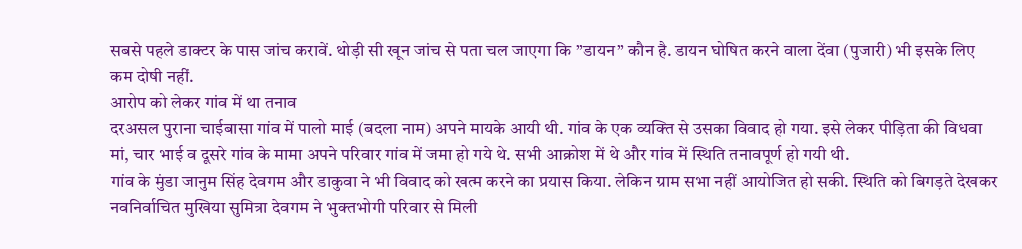सबसे पहले डाक्टर के पास जांच करावें. थोड़ी सी खून जांच से पता चल जाएगा कि ”डायन” कौन है. डायन घोषित करने वाला देंवा (पुजारी) भी इसके लिए कम दोषी नहीं.
आरोप को लेकर गांव में था तनाव
दरअसल पुराना चाईबासा गांव में पालो माई (बदला नाम) अपने मायके आयी थी. गांव के एक व्यक्ति से उसका विवाद हो गया. इसे लेकर पीड़िता की विधवा मां, चार भाई व दूसरे गांव के मामा अपने परिवार गांव में जमा हो गये थे. सभी आक्रोश में थे और गांव में स्थिति तनावपूर्ण हो गयी थी.
गांव के मुंडा जानुम सिंह देवगम और डाकुवा ने भी विवाद को खत्म करने का प्रयास किया. लेकिन ग्राम सभा नहीं आयोजित हो सकी. स्थिति को बिगड़ते देखकर नवनिर्वाचित मुखिया सुमित्रा देवगम ने भुक्तभोगी परिवार से मिली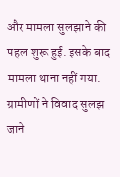और मामला सुलझाने की पहल शुरू हुई. इसके बाद मामला थाना नहीं गया. ग्रामीणों ने विवाद सुलझ जाने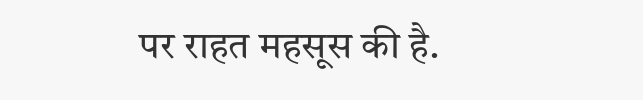पर राहत महसूस की है.